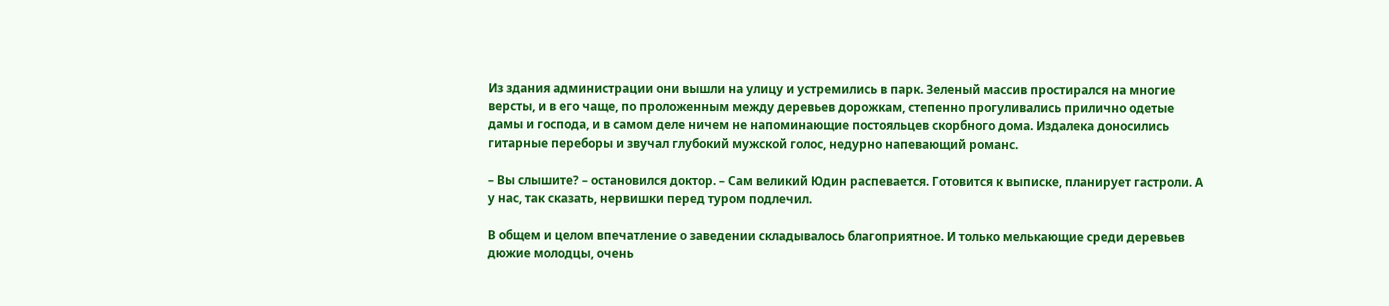Из здания администрации они вышли на улицу и устремились в парк. Зеленый массив простирался на многие версты, и в его чаще, по проложенным между деревьев дорожкам, степенно прогуливались прилично одетые дамы и господа, и в самом деле ничем не напоминающие постояльцев скорбного дома. Издалека доносились гитарные переборы и звучал глубокий мужской голос, недурно напевающий романс.

– Вы слышите? – остановился доктор. – Сам великий Юдин распевается. Готовится к выписке, планирует гастроли. А у нас, так сказать, нервишки перед туром подлечил.

В общем и целом впечатление о заведении складывалось благоприятное. И только мелькающие среди деревьев дюжие молодцы, очень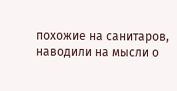похожие на санитаров, наводили на мысли о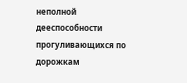неполной дееспособности прогуливающихся по дорожкам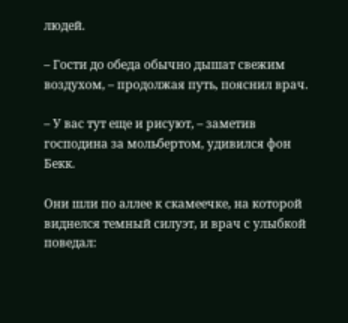людей.

– Гости до обеда обычно дышат свежим воздухом, – продолжая путь, пояснил врач.

– У вас тут еще и рисуют, – заметив господина за мольбертом, удивился фон Бекк.

Они шли по аллее к скамеечке, на которой виднелся темный силуэт, и врач с улыбкой поведал: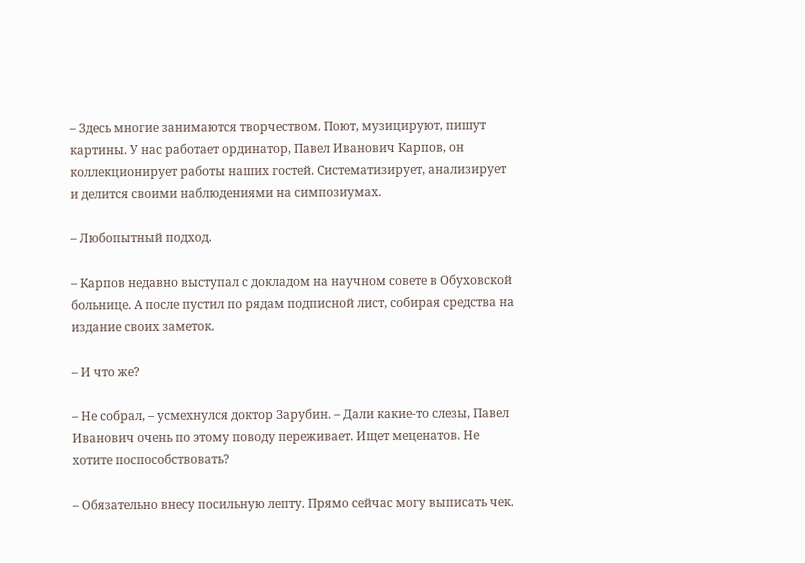– Здесь многие занимаются творчеством. Поют, музицируют, пишут картины. У нас работает ординатор, Павел Иванович Карпов, он коллекционирует работы наших гостей. Систематизирует, анализирует и делится своими наблюдениями на симпозиумах.

– Любопытный подход.

– Карпов недавно выступал с докладом на научном совете в Обуховской больнице. А после пустил по рядам подписной лист, собирая средства на издание своих заметок.

– И что же?

– Не собрал, – усмехнулся доктор Зарубин. – Дали какие-то слезы, Павел Иванович очень по этому поводу переживает. Ищет меценатов. Не хотите поспособствовать?

– Обязательно внесу посильную лепту. Прямо сейчас могу выписать чек.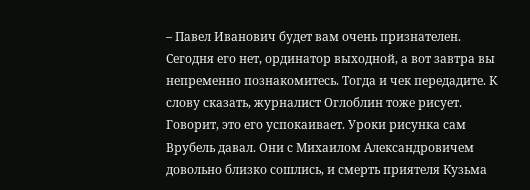– Павел Иванович будет вам очень признателен. Сегодня его нет, ординатор выходной, а вот завтра вы непременно познакомитесь. Тогда и чек передадите. К слову сказать, журналист Оглоблин тоже рисует. Говорит, это его успокаивает. Уроки рисунка сам Врубель давал. Они с Михаилом Александровичем довольно близко сошлись, и смерть приятеля Кузьма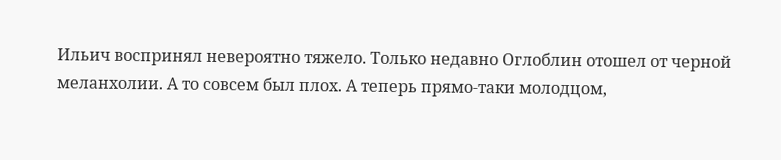Ильич воспринял невероятно тяжело. Только недавно Оглоблин отошел от черной меланхолии. А то совсем был плох. А теперь прямо-таки молодцом,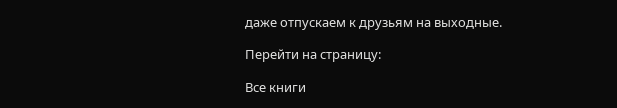даже отпускаем к друзьям на выходные.

Перейти на страницу:

Все книги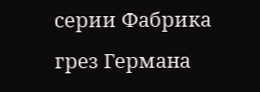серии Фабрика грез Германа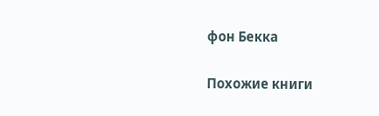фон Бекка

Похожие книги